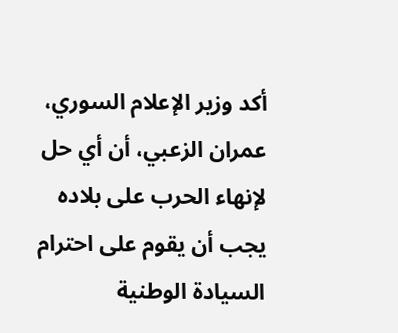أكد وزير الإعلام السوري، عمران الزعبي، أن أي حل لإنهاء الحرب على بلاده يجب أن يقوم على احترام السيادة الوطنية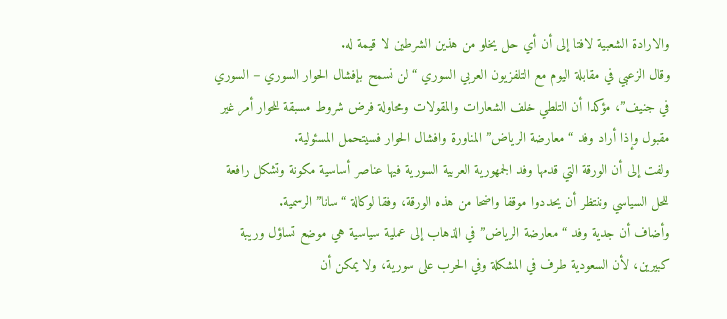والارادة الشعبية لافتا إلى أن أي حل يخلو من هذين الشرطين لا قيمة له.
وقال الزعبي في مقابلة اليوم مع التلفزيون العربي السوري “لن نسمح بإفشال الحوار السوري – السوري في جنيف”، مؤكدا أن التلطي خلف الشعارات والمقولات ومحاولة فرض شروط مسبقة للحوار أمر غير مقبول وإذا أراد وفد “معارضة الرياض” المناورة وافشال الحوار فسيتحمل المسئولية.
ولفت إلى أن الورقة التي قدمها وفد الجمهورية العربية السورية فيها عناصر أساسية مكونة وتشكل رافعة للحل السياسي وننتظر أن يحددوا موقفا واضحا من هذه الورقة، وفقا لوكالة “سانا” الرسمية.
وأضاف أن جدية وفد “معارضة الرياض” في الذهاب إلى عملية سياسية هي موضع تساؤل وريبة كبيرين، لأن السعودية طرف في المشكلة وفي الحرب على سورية، ولا يمكن أن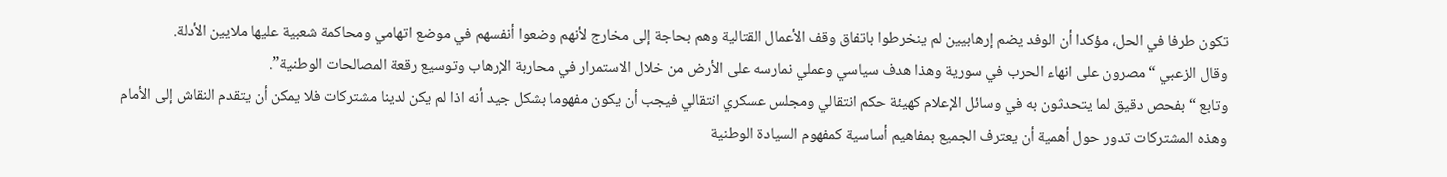تكون طرفا في الحل، مؤكدا أن الوفد يضم إرهابيين لم ينخرطوا باتفاق وقف الأعمال القتالية وهم بحاجة إلى مخارج لأنهم وضعوا أنفسهم في موضع اتهامي ومحاكمة شعبية عليها ملايين الأدلة.
وقال الزعبي “مصرون على انهاء الحرب في سورية وهذا هدف سياسي وعملي نمارسه على الأرض من خلال الاستمرار في محاربة الإرهاب وتوسيع رقعة المصالحات الوطنية”.
وتابع “بفحص دقيق لما يتحدثون به في وسائل الإعلام كهيئة حكم انتقالي ومجلس عسكري انتقالي فيجب أن يكون مفهوما بشكل جيد أنه اذا لم يكن لدينا مشتركات فلا يمكن أن يتقدم النقاش إلى الأمام وهذه المشتركات تدور حول أهمية أن يعترف الجميع بمفاهيم أساسية كمفهوم السيادة الوطنية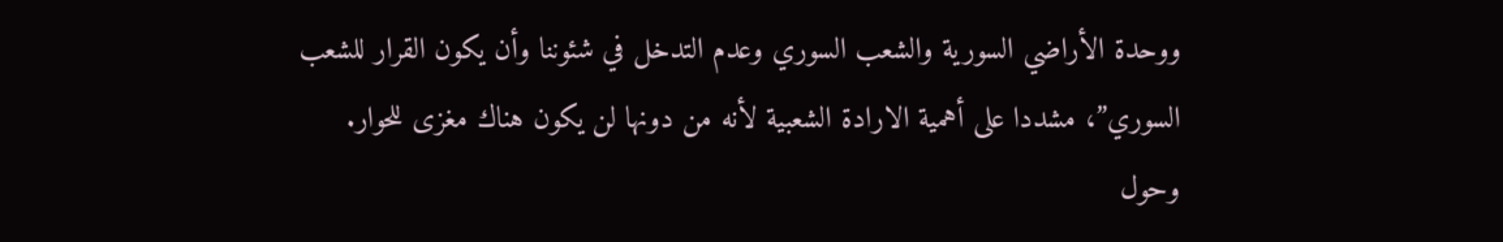ووحدة الأراضي السورية والشعب السوري وعدم التدخل في شئوننا وأن يكون القرار للشعب السوري”، مشددا على أهمية الارادة الشعبية لأنه من دونها لن يكون هناك مغزى للحوار.
وحول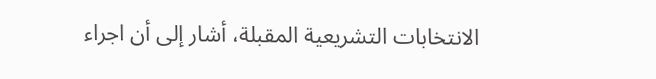الانتخابات التشريعية المقبلة، أشار إلى أن اجراء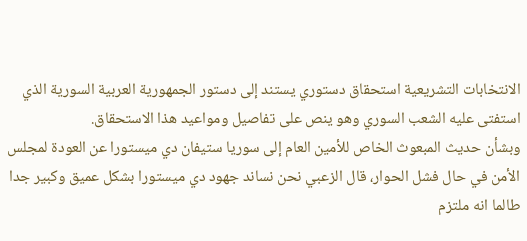الانتخابات التشريعية استحقاق دستوري يستند إلى دستور الجمهورية العربية السورية الذي استفتى عليه الشعب السوري وهو ينص على تفاصيل ومواعيد هذا الاستحقاق.
وبشأن حديث المبعوث الخاص للأمين العام إلى سوريا ستيفان دي ميستورا عن العودة لمجلس الأمن في حال فشل الحوار، قال الزعبي نحن نساند جهود دي ميستورا بشكل عميق وكبير جدا طالما انه ملتزم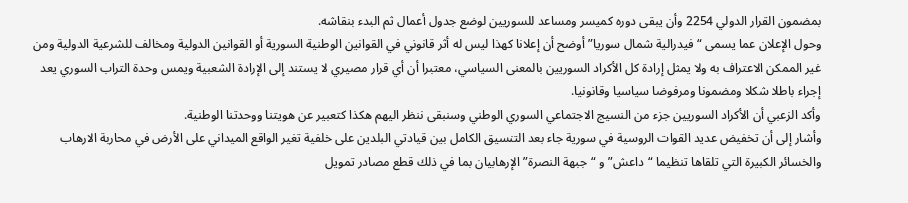بمضمون القرار الدولي 2254 وأن يبقى دوره كميسر ومساعد للسوريين لوضع جدول أعمال ثم البدء بنقاشه.
وحول الإعلان عما يسمى “فيدرالية شمال سوريا” أوضح أن إعلانا كهذا ليس له أثر قانوني في القوانين الوطنية السورية أو القوانين الدولية ومخالف للشرعية الدولية ومن غير الممكن الاعتراف به ولا يمثل إرادة كل الأكراد السوريين بالمعنى السياسي، معتبرا أن أي قرار مصيري لا يستند إلى الإرادة الشعبية ويمس وحدة التراب السوري يعد إجراء باطلا شكلا ومضمونا ومرفوضا سياسيا وقانونيا.
وأكد الزعبي أن الأكراد السوريين جزء من النسيج الاجتماعي السوري الوطني وسنبقى ننظر اليهم هكذا كتعبير عن هويتنا ووحدتنا الوطنية.
وأشار إلى أن تخفيض عديد القوات الروسية في سورية جاء بعد التنسيق الكامل بين قيادتي البلدين على خلفية تغير الواقع الميداني على الأرض في محاربة الارهاب والخسائر الكبيرة التي تلقاها تنظيما “داعش” و “جبهة النصرة” الإرهابيان بما في ذلك قطع مصادر تمويل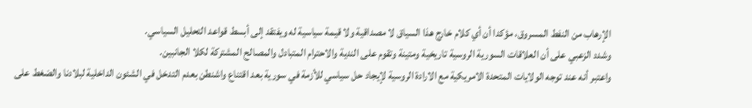الإرهاب من النفط المسروق، مؤكدا أن أي كلام خارج هذا السياق لا مصداقية ولا قيمة سياسية له ويفتقد إلى أبسط قواعد التحليل السياسي.
وشدد الزعبي على أن العلاقات السورية الروسية تاريخية ومتينة وتقوم على الندية والاحترام المتبادل والمصالح المشتركة لكلا الجانبين.
واعتبر أنه عند توجه الولايات المتحدة الامريكية مع الارادة الروسية لإيجاد حل سياسي للأزمة في سورية بعد اقتناع واشنطن بعدم التدخل في الشئون الداخلية لبلادنا والضغط على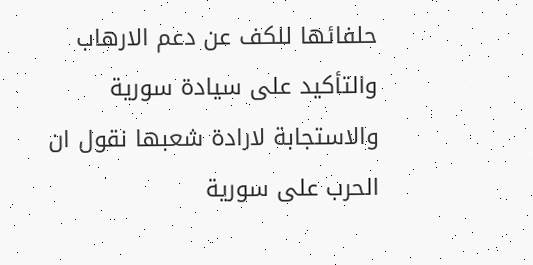حلفائها للكف عن دعم الارهاب والتأكيد على سيادة سورية والاستجابة لارادة شعبها نقول ان الحرب على سورية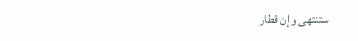ستنتهى وإن قطار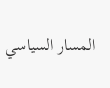المسار السياسي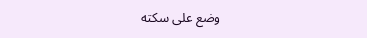وضع على سكته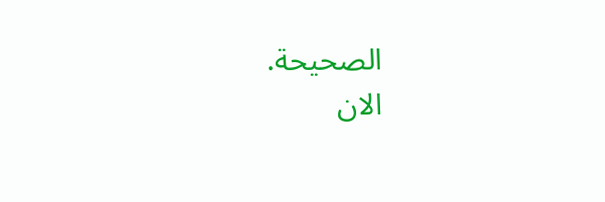الصحيحة.
الان